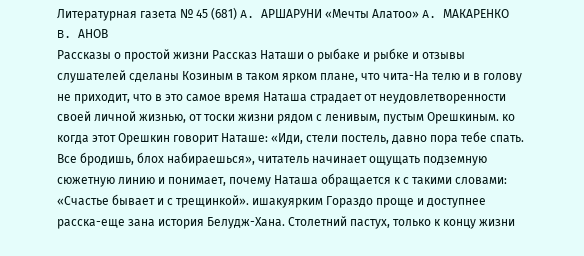Литературная газета № 45 (681) A. АРШАРУНИ «Мечты Алатоо» A. МАКАРЕНКО B. АНОВ
Рассказы о простой жизни Рассказ Наташи о рыбаке и рыбке и отзывы слушателей сделаны Козиным в таком ярком плане, что чита-На телю и в голову не приходит, что в это самое время Наташа страдает от неудовлетворенности своей личной жизнью, от тоски жизни рядом с ленивым, пустым Орешкиным. ко когда этот Орешкин говорит Наташе: «Иди, стели постель, давно пора тебе спать. Все бродишь, блох набираешься», читатель начинает ощущать подземную сюжетную линию и понимает, почему Наташа обращается к с такими словами: «Счастье бывает и с трещинкой». ишакуярким Гораздо проще и доступнее расска-еще зана история Белудж-Хана. Столетний пастух, только к концу жизни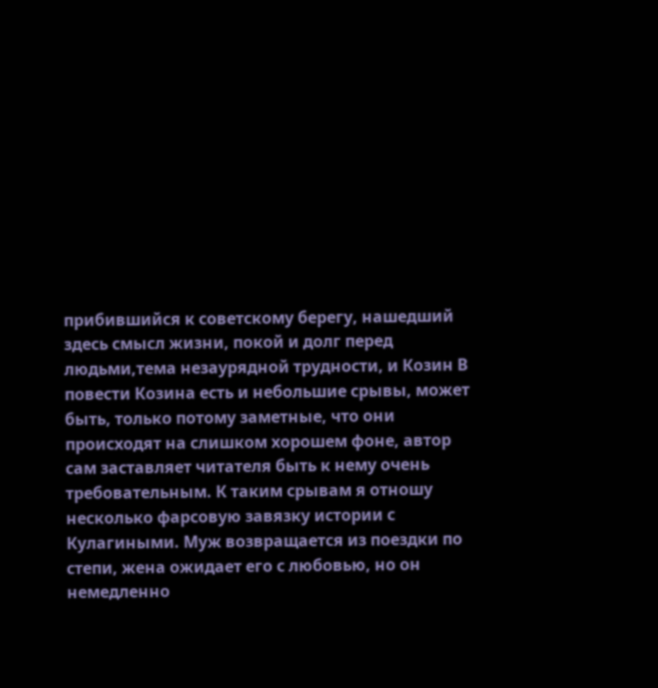прибившийся к советскому берегу, нашедший здесь смысл жизни, покой и долг перед людьми,тема незаурядной трудности, и Козин В повести Козина есть и небольшие срывы, может быть, только потому заметные, что они происходят на слишком хорошем фоне, автор сам заставляет читателя быть к нему очень требовательным. К таким срывам я отношу несколько фарсовую завязку истории с Кулагиными. Муж возвращается из поездки по степи, жена ожидает его с любовью, но он немедленно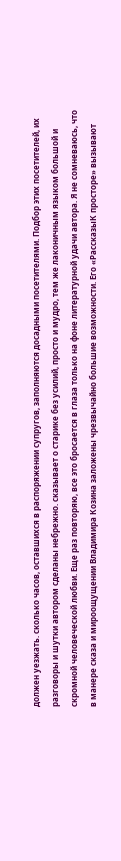должен уезжать. сколько часов, оставшихся в распоряжении супругов, заполняются досадными посетителями. Подбор этих посетителей, их разговоры и шутки автором сделаны небрежно. сказывает о старике без усилий, просто и мудро, тем же лаконичным языком большой и скромной человеческой любви. Еще раз повторяю, все это бросается в глаза только на фоне литературной удачи автора. Я не сомневаюсь, что в манере сказа и мироощущении Владимира Козина заложены чрезвычайно большие возможности. Его «РассказыК просторе» вызывают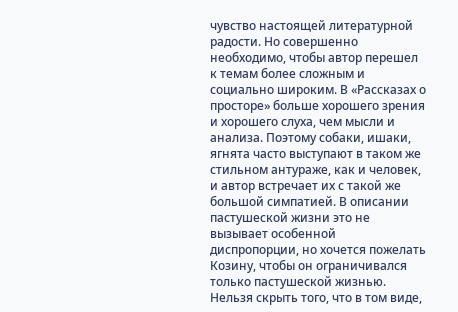чувство настоящей литературной радости. Но совершенно необходимо, чтобы автор перешел к темам более сложным и социально широким. В «Рассказах о просторе» больше хорошего зрения и хорошего слуха, чем мысли и анализа. Поэтому собаки, ишаки, ягнята часто выступают в таком же стильном антураже, как и человек, и автор встречает их с такой же большой симпатией. В описании пастушеской жизни это не вызывает особенной диспропорции, но хочется пожелать Козину, чтобы он ограничивался только пастушеской жизнью. Нельзя скрыть того, что в том виде,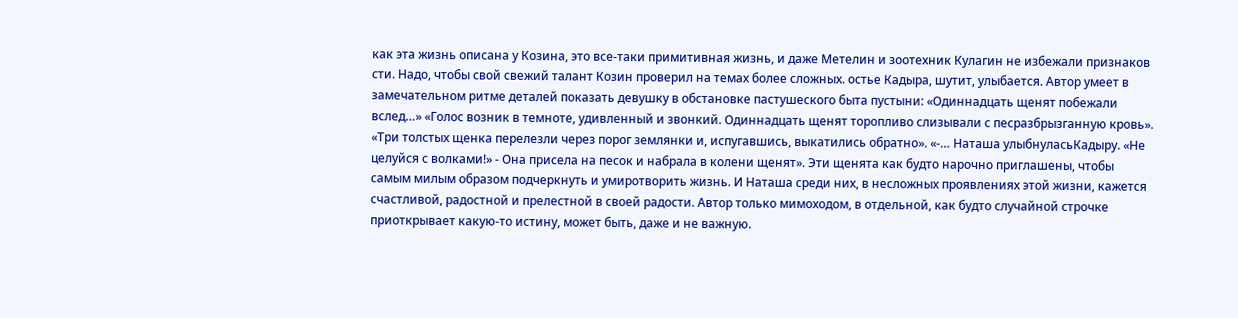как эта жизнь описана у Козина, это все-таки примитивная жизнь, и даже Метелин и зоотехник Кулагин не избежали признаков сти. Надо, чтобы свой свежий талант Козин проверил на темах более сложных. остье Кадыра, шутит, улыбается. Автор умеет в замечательном ритме деталей показать девушку в обстановке пастушеского быта пустыни: «Одиннадцать щенят побежали вслед…» «Голос возник в темноте, удивленный и звонкий. Одиннадцать щенят торопливо слизывали с песразбрызганную кровь». «Три толстых щенка перелезли через порог землянки и, испугавшись, выкатились обратно». «-… Наташа улыбнуласьКадыру. «Не целуйся с волками!» - Она присела на песок и набрала в колени щенят». Эти щенята как будто нарочно приглашены, чтобы самым милым образом подчеркнуть и умиротворить жизнь. И Наташа среди них, в несложных проявлениях этой жизни, кажется счастливой, радостной и прелестной в своей радости. Автор только мимоходом, в отдельной, как будто случайной строчке приоткрывает какую-то истину, может быть, даже и не важную.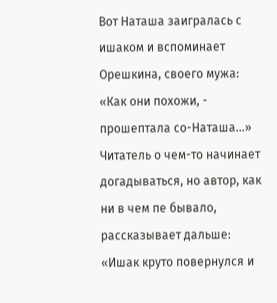Вот Наташа заигралась с ишаком и вспоминает Орешкина, своего мужа: «Как они похожи, - прошептала со-Наташа…» Читатель о чем-то начинает догадываться, но автор, как ни в чем пе бывало, рассказывает дальше: «Ишак круто повернулся и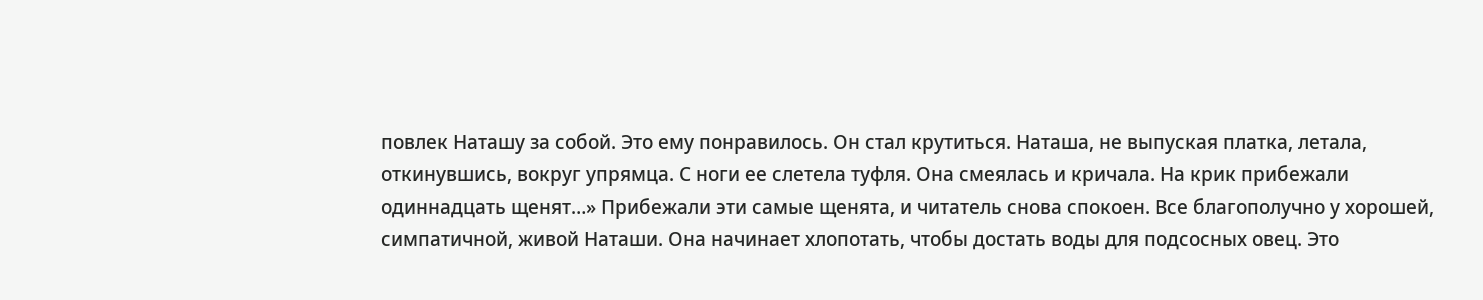повлек Наташу за собой. Это ему понравилось. Он стал крутиться. Наташа, не выпуская платка, летала, откинувшись, вокруг упрямца. С ноги ее слетела туфля. Она смеялась и кричала. На крик прибежали одиннадцать щенят…» Прибежали эти самые щенята, и читатель снова спокоен. Все благополучно у хорошей, симпатичной, живой Наташи. Она начинает хлопотать, чтобы достать воды для подсосных овец. Это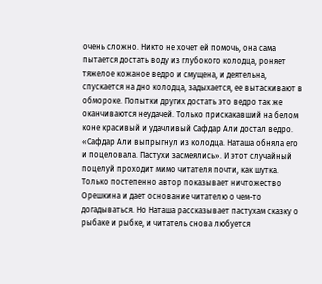очень сложно. Никто не хочет ей помочь, она сама пытается достать воду из глубокого колодца, роняет тяжелое кожаное ведро и смущена, и деятельна, спускается на дно колодца, задыхается, ее вытаскивают в обмороке. Попытки других достать это ведро так же оканчиваются неудачей. Только прискакавший на белом коне красивый и удачливый Сафдар Али достал ведро. «Сафдар Али выпрыгнул из колодца. Наташа обняла его и поцеловала. Пастухи засмеялись». И этот случайный поцелуй проходит мимо читателя почти, как шутка. Только постепенно автор показывает ничтожество Орешкина и дает основание читателю о чем-то догадываться. Но Наташа рассказывает пастухам сказку о рыбаке и рыбке, и читатель снова любуется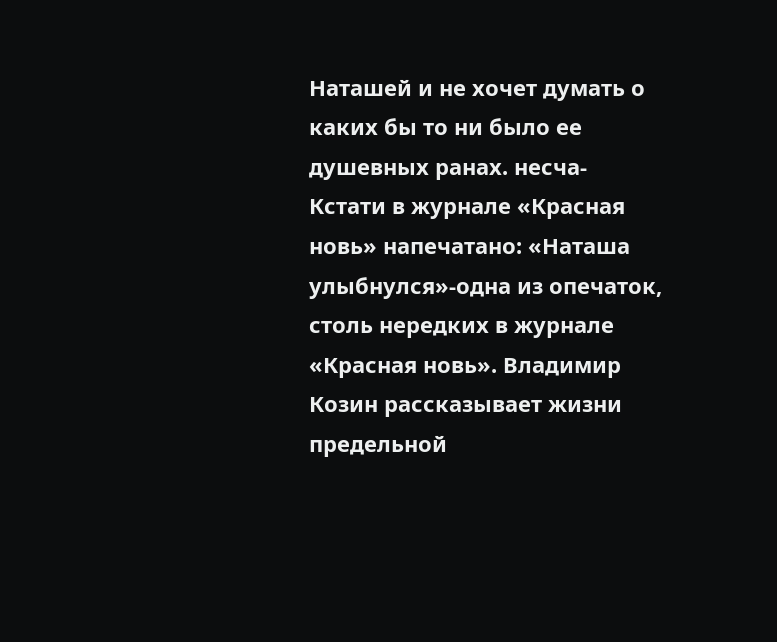Наташей и не хочет думать о каких бы то ни было ее душевных ранах. несча-Кстати в журнале «Красная новь» напечатано: «Наташа улыбнулся»-одна из опечаток, столь нередких в журнале «Красная новь». Владимир Козин рассказывает жизни предельной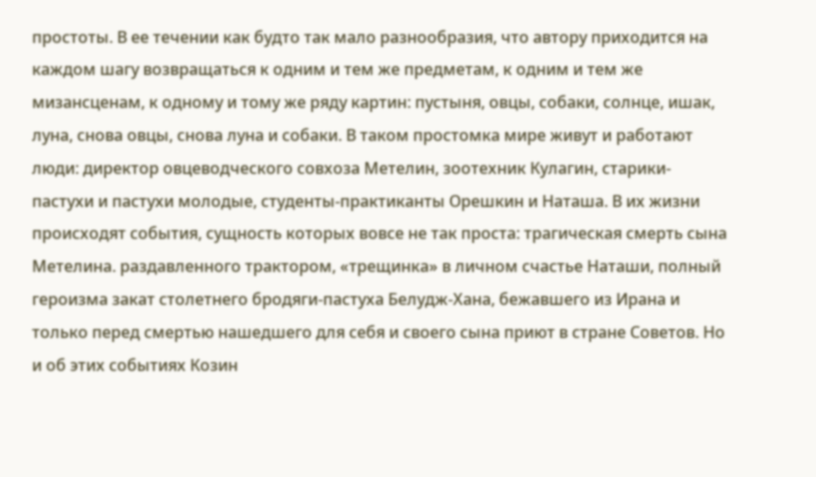простоты. В ее течении как будто так мало разнообразия, что автору приходится на каждом шагу возвращаться к одним и тем же предметам, к одним и тем же мизансценам, к одному и тому же ряду картин: пустыня, овцы, собаки, солнце, ишак, луна, снова овцы, снова луна и собаки. В таком простомка мире живут и работают люди: директор овцеводческого совхоза Метелин, зоотехник Кулагин, старики-пастухи и пастухи молодые, студенты-практиканты Орешкин и Наташа. В их жизни происходят события, сущность которых вовсе не так проста: трагическая смерть сына Метелина. раздавленного трактором, «трещинка» в личном счастье Наташи, полный героизма закат столетнего бродяги-пастуха Белудж-Хана, бежавшего из Ирана и только перед смертью нашедшего для себя и своего сына приют в стране Советов. Но и об этих событиях Козин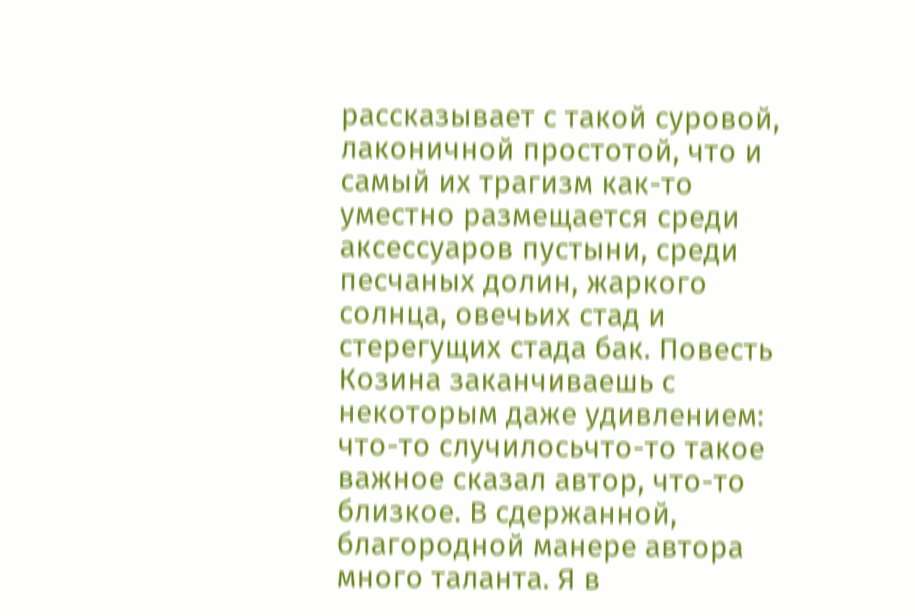рассказывает с такой суровой, лаконичной простотой, что и самый их трагизм как-то уместно размещается среди аксессуаров пустыни, среди песчаных долин, жаркого солнца, овечьих стад и стерегущих стада бак. Повесть Козина заканчиваешь с некоторым даже удивлением: что-то случилосьчто-то такое важное сказал автор, что-то близкое. В сдержанной, благородной манере автора много таланта. Я в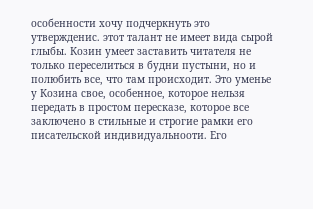особенности хочу подчеркнуть это утвержденис. этот талант не имеет вида сырой глыбы. Козин умеет заставить читателя не только переселиться в будни пустыни, но и полюбить все, что там происходит. Это уменье у Козина свое, особенное, которое нельзя передать в простом пересказе, которое все заключено в стильные и строгие рамки его писательской индивидуальнооти. Его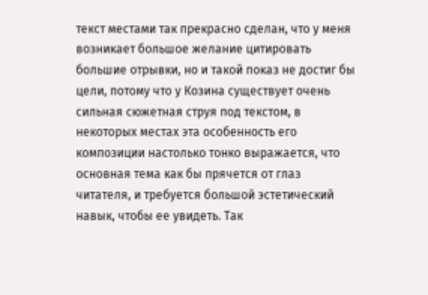текст местами так прекрасно сделан, что у меня возникает большое желание цитировать большие отрывки, но и такой показ не достиг бы цели, потому что у Козина существует очень сильная сюжетная струя под текстом, в некоторых местах эта особенность его композиции настолько тонко выражается, что основная тема как бы прячется от глаз читателя, и требуется большой эстетический навык, чтобы ее увидеть. Так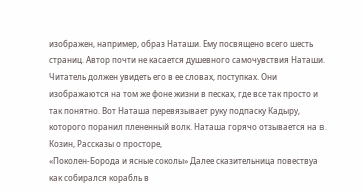изображен, например, образ Наташи. Ему посвящено всего шесть страниц. Автор почти не касается душевного самочувствия Наташи. Читатель должен увидеть его в ее словах, поступках. Они изображаются на том же фоне жизни в песках, где все так просто и так понятно. Вот Наташа перевязывает руку подпаску Кадыру, которого поранил плененный волк. Наташа горячо отзывается на B. Козин, Рассказы о просторе,
«Поколен-Борода и ясные соколы» Далее сказительница повествуа как собирался корабль в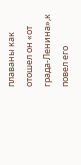плаваны как отошел он «от града-Ленина»,к повел его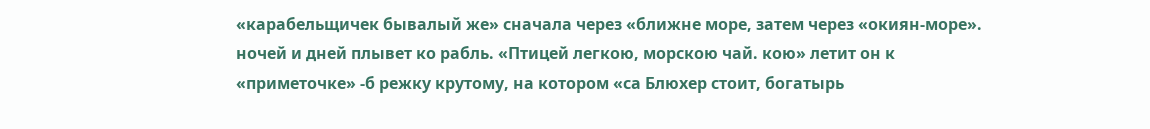«карабельщичек бывалый же» сначала через «ближне море, затем через «окиян-море». ночей и дней плывет ко рабль. «Птицей легкою, морскою чай. кою» летит он к «приметочке» -б режку крутому, на котором «са Блюхер стоит, богатырь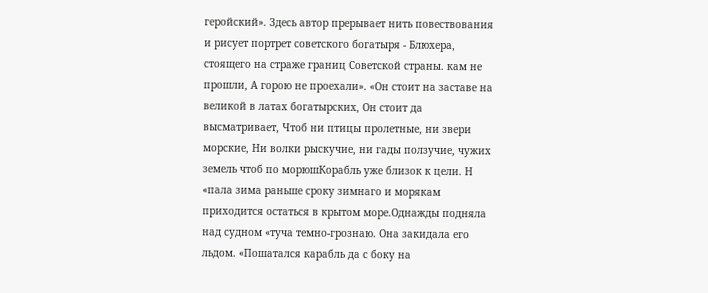геройский». Здесь автор прерывает нить повествования и рисует портрет советского богатыря - Блюхера, стоящего на страже границ Советской страны. кам не прошли, А горою не проехали». «Он стоит на заставе на великой в латах богатырских, Он стоит да высматривает, Чтоб ни птицы пролетные, ни звери морские, Ни волки рыскучие, ни гады ползучие, чужих земель чтоб по морюшКорабль уже близок к цели. Н «пала зима раньше сроку зимнаго и морякам приходится остаться в крытом море.Однажды подняла над судном «туча темно-грознаю. Она закидала его льдом. «Пошатался карабль да с боку на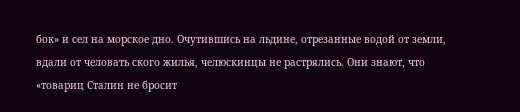бок» и сел на морское дно. Очутившись на льдине, отрезанные водой от земли, вдали от человать ского жилья, челюскинцы не растрялись. Они знают, что «товариц Сталин не бросит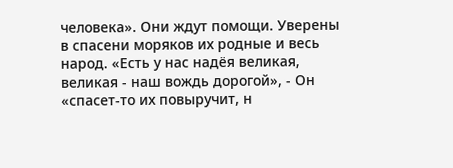человека». Они ждут помощи. Уверены в спасени моряков их родные и весь народ. «Есть у нас надёя великая, великая - наш вождь дорогой», - Он «спасет-то их повыручит, н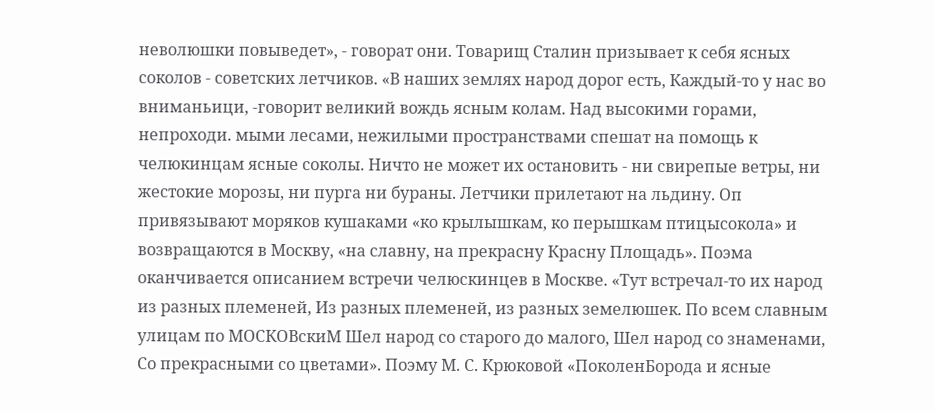неволюшки повыведет», - говорат они. Товарищ Сталин призывает к себя ясных соколов - советских летчиков. «В наших землях народ дорог есть, Каждый-то у нас во вниманьици, -говорит великий вождь ясным колам. Над высокими горами, непроходи. мыми лесами, нежилыми пространствами спешат на помощь к челюкинцам ясные соколы. Ничто не может их остановить - ни свирепые ветры, ни жестокие морозы, ни пурга ни бураны. Летчики прилетают на льдину. Оп привязывают моряков кушаками «ко крылышкам, ко перышкам птицысокола» и возвращаются в Москву, «на славну, на прекрасну Красну Площадь». Поэма оканчивается описанием встречи челюскинцев в Москве. «Тут встречал-то их народ из разных племеней, Из разных племеней, из разных земелюшек. По всем славным улицам по МОСКОВскиМ Шел народ со старого до малого, Шел народ со знаменами, Со прекрасными со цветами». Поэму М. С. Крюковой «ПоколенБорода и ясные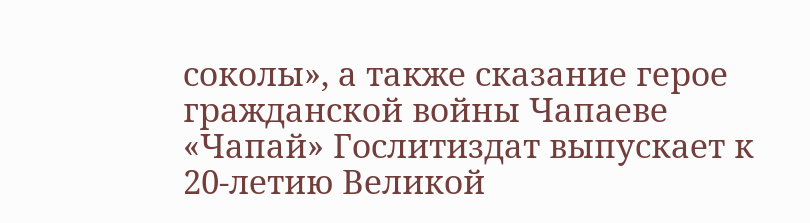соколы», а также сказание герое гражданской войны Чапаеве «Чапай» Гослитиздат выпускает к 20-летию Великой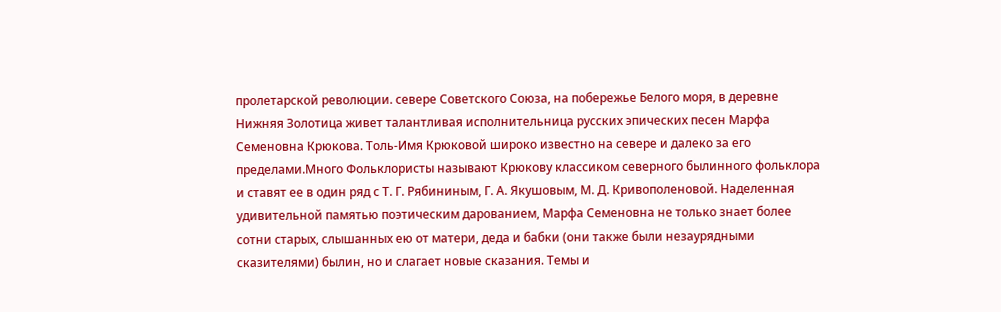пролетарской революции. севере Советского Союза, на побережье Белого моря, в деревне Нижняя Золотица живет талантливая исполнительница русских эпических песен Марфа Семеновна Крюкова. Толь-Имя Крюковой широко известно на севере и далеко за его пределами.Много Фольклористы называют Крюкову классиком северного былинного фольклора и ставят ее в один ряд с Т. Г. Рябининым, Г. А. Якушовым, М. Д. Кривополеновой. Наделенная удивительной памятью поэтическим дарованием, Марфа Семеновна не только знает более сотни старых, слышанных ею от матери, деда и бабки (они также были незаурядными сказителями) былин, но и слагает новые сказания. Темы и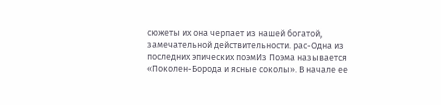сюжеты их она черпает из нашей богатой, замечательной действительности. рас-Одна из последних эпических поэмИз Поэма называется «Поколен-Борода и ясные соколы». В начале ее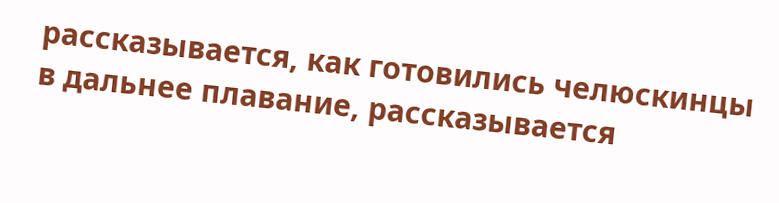рассказывается, как готовились челюскинцы в дальнее плавание, рассказывается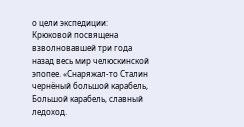о цели экспедиции: Крюковой посвящена взволновавшей три года назад весь мир челюскинской эпопее. «Снаряжал-то Сталин чернёный большой карабель, Большой карабель, славный ледоход.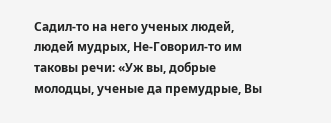Садил-то на него ученых людей, людей мудрых, Не-Говорил-то им таковы речи: «Уж вы, добрые молодцы, ученые да премудрые, Вы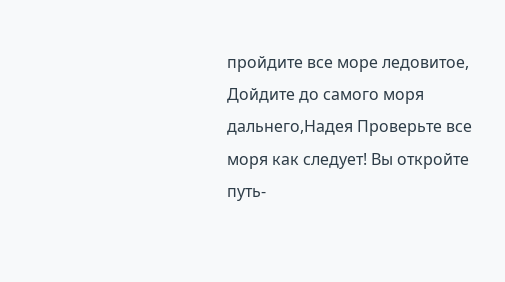пройдите все море ледовитое, Дойдите до самого моря дальнего,Надея Проверьте все моря как следует! Вы откройте путь-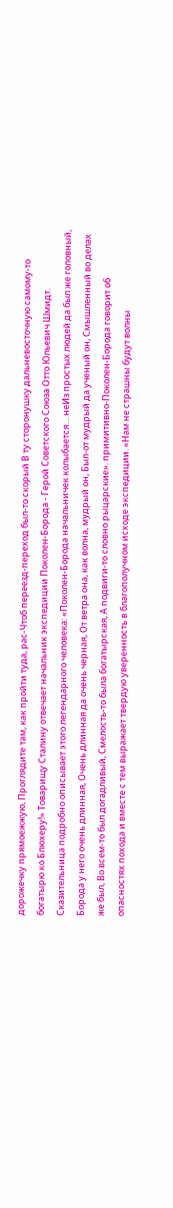дорожечку прямоежжую, Проглядите там, как пройти туда, рас-Чтоб переезд-переход был-то скорый В ту сторонушку дальневосточную самому-то богатырю ко Блюхеру!» Товарищу Сталину отвечает начальник экспедиции Поколен-Борода - Герой Советского Союза Отто Юльевич Шмидт. Сказительница подробно описывает этого легендарного человека: «Поколен-Борода начальничек колыбается… неИз простых людей да был же головный, Борода у него очень длинная, Очень длинная да очень черная, От ветра она, как волна, мудрый он, Был-от мудрый да ученый он, Смышленный во делах же был, Во всем-то был догадливый, Смелость-то была богатырская, А подвиги-то словно рыцарские». примитивно-Поколен-Борода говорит об опасностях похода и вместе с тем выражает твердую уверенность в благополучном исходе экспедиции. «Нам не страшны будут волны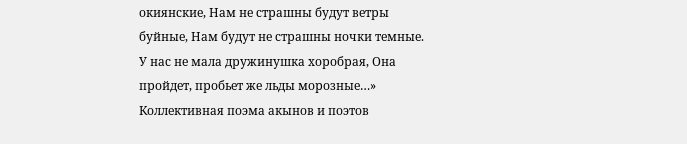окиянские, Нам не страшны будут ветры буйные, Нам будут не страшны ночки темные. У нас не мала дружинушка хоробрая, Она пройдет, пробьет же льды морозные…»
Коллективная поэма акынов и поэтов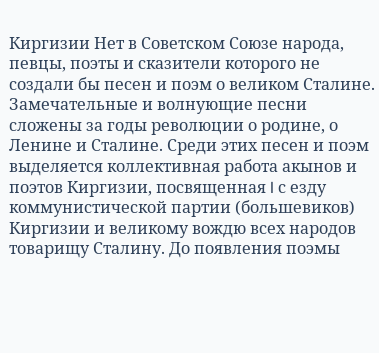Киргизии Нет в Советском Союзе народа, певцы, поэты и сказители которого не создали бы песен и поэм о великом Сталине. Замечательные и волнующие песни сложены за годы революции о родине, о Ленине и Сталине. Среди этих песен и поэм выделяется коллективная работа акынов и поэтов Киргизии, посвященная I с езду коммунистической партии (большевиков) Киргизии и великому вождю всех народов товарищу Сталину. До появления поэмы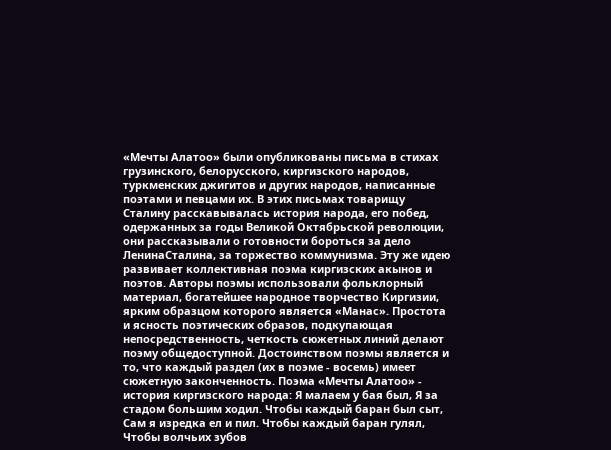«Мечты Алатоо» были опубликованы письма в стихах грузинского, белорусского, киргизского народов, туркменских джигитов и других народов, написанные поэтами и певцами их. В этих письмах товарищу Сталину расскавывалась история народа, его побед, одержанных за годы Великой Октябрьской революции, они рассказывали о готовности бороться за дело ЛенинаСталина, за торжество коммунизма. Эту же идею развивает коллективная поэма киргизских акынов и поэтов. Авторы поэмы использовали фольклорный материал, богатейшее народное творчество Киргизии, ярким образцом которого является «Манас». Простота и ясность поэтических образов, подкупающая непосредственность, четкость сюжетных линий делают поэму общедоступной. Достоинством поэмы является и то, что каждый раздел (их в поэме - восемь) имеет сюжетную законченность. Поэма «Мечты Алатоо» - история киргизского народа: Я малаем у бая был, Я за стадом большим ходил. Чтобы каждый баран был сыт, Сам я изредка ел и пил. Чтобы каждый баран гулял, Чтобы волчьих зубов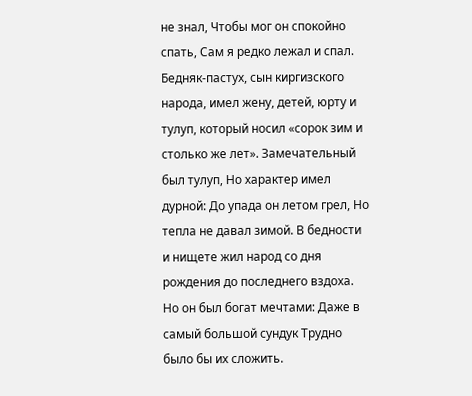не знал, Чтобы мог он спокойно спать, Сам я редко лежал и спал. Бедняк-пастух, сын киргизского народа, имел жену, детей, юрту и тулуп, который носил «сорок зим и столько же лет». Замечательный был тулуп, Но характер имел дурной: До упада он летом грел, Но тепла не давал зимой. В бедности и нищете жил народ со дня рождения до последнего вздоха. Но он был богат мечтами: Даже в самый большой сундук Трудно было бы их сложить.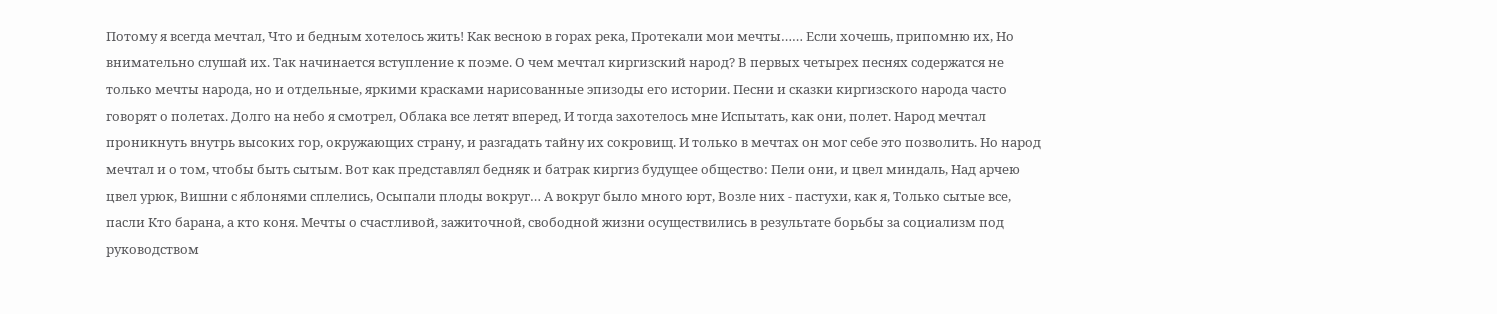Потому я всегда мечтал, Что и бедным хотелось жить! Как весною в горах река, Протекали мои мечты…… Если хочешь, припомню их, Но внимательно слушай их. Так начинается вступление к поэме. О чем мечтал киргизский народ? В первых четырех песнях содержатся не только мечты народа, но и отдельные, яркими красками нарисованные эпизоды его истории. Песни и сказки киргизского народа часто говорят о полетах. Долго на небо я смотрел, Облака все летят вперед, И тогда захотелось мне Испытать, как они, полет. Народ мечтал проникнуть внутрь высоких гор, окружающих страну, и разгадать тайну их сокровищ. И только в мечтах он мог себе это позволить. Но народ мечтал и о том, чтобы быть сытым. Вот как представлял бедняк и батрак киргиз будущее общество: Пели они, и цвел миндаль, Над арчею цвел урюк, Вишни с яблонями сплелись, Осыпали плоды вокруг… А вокруг было много юрт, Возле них - пастухи, как я, Только сытые все, пасли Кто барана, а кто коня. Мечты о счастливой, зажиточной, свободной жизни осуществились в результате борьбы за социализм под руководством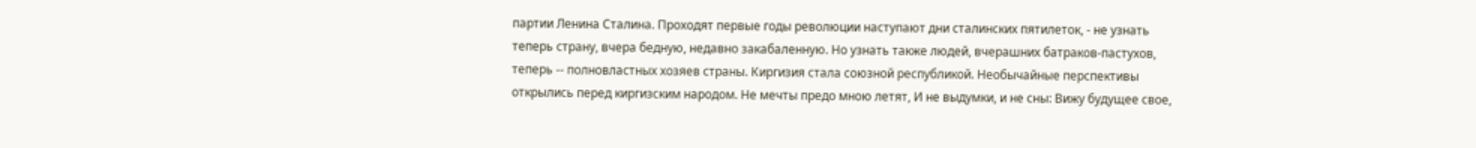партии Ленина Сталина. Проходят первые годы революции наступают дни сталинских пятилеток, - не узнать теперь страну, вчера бедную, недавно закабаленную. Но узнать также людей, вчерашних батраков-пастухов, теперь -- полновластных хозяев страны. Киргизия стала союзной республикой. Необычайные перспективы открылись перед киргизским народом. Не мечты предо мною летят, И не выдумки, и не сны: Вижу будущее свое,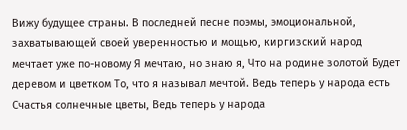Вижу будущее страны. В последней песне поэмы, эмоциональной, захватывающей своей уверенностью и мощью, киргизский народ мечтает уже по-новому Я мечтаю, но знаю я, Что на родине золотой Будет деревом и цветком То, что я называл мечтой. Ведь теперь у народа есть Счастья солнечные цветы, Ведь теперь у народа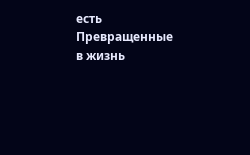есть Превращенные в жизнь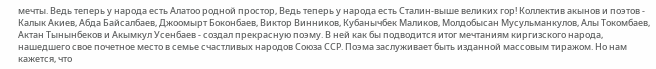мечты. Ведь теперь у народа есть Алатоо родной простор, Ведь теперь у народа есть Сталин-выше великих гор! Коллектив акынов и поэтов - Калык Акиев, Абда Байсалбаев, Джоомырт Боконбаев, Виктор Винников, Кубанычбек Маликов, Молдобысан Мусульманкулов, Алы Токомбаев, Актан Тынынбеков и Акымкул Усенбаев - создал прекрасную поэму. В ней как бы подводится итог мечтаниям киргизского народа, нашедшего свое почетное место в семье счастливых народов Союза ССР. Поэма заслуживает быть изданной массовым тиражом. Но нам кажется, что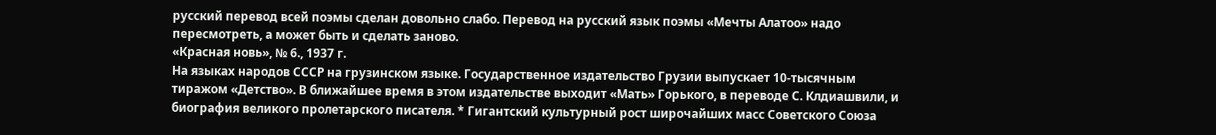русский перевод всей поэмы сделан довольно слабо. Перевод на русский язык поэмы «Мечты Алатоо» надо пересмотреть, а может быть и сделать заново.
«Красная новь», № 6., 1937 г.
На языках народов СССР на грузинском языке. Государственное издательство Грузии выпускает 10-тысячным тиражом «Детство». В ближайшее время в этом издательстве выходит «Мать» Горького, в переводе С. Клдиашвили, и биография великого пролетарского писателя. * Гигантский культурный рост широчайших масс Советского Союза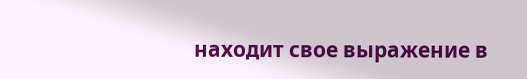находит свое выражение в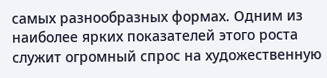самых разнообразных формах. Одним из наиболее ярких показателей этого роста служит огромный спрос на художественную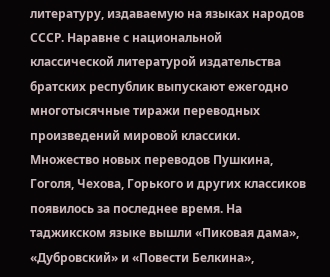литературу, издаваемую на языках народов СССР. Наравне с национальной классической литературой издательства братских республик выпускают ежегодно многотысячные тиражи переводных произведений мировой классики. Множество новых переводов Пушкина, Гоголя, Чехова, Горького и других классиков появилось за последнее время. На таджикском языке вышли «Пиковая дама», «Дубровский» и «Повести Белкина»,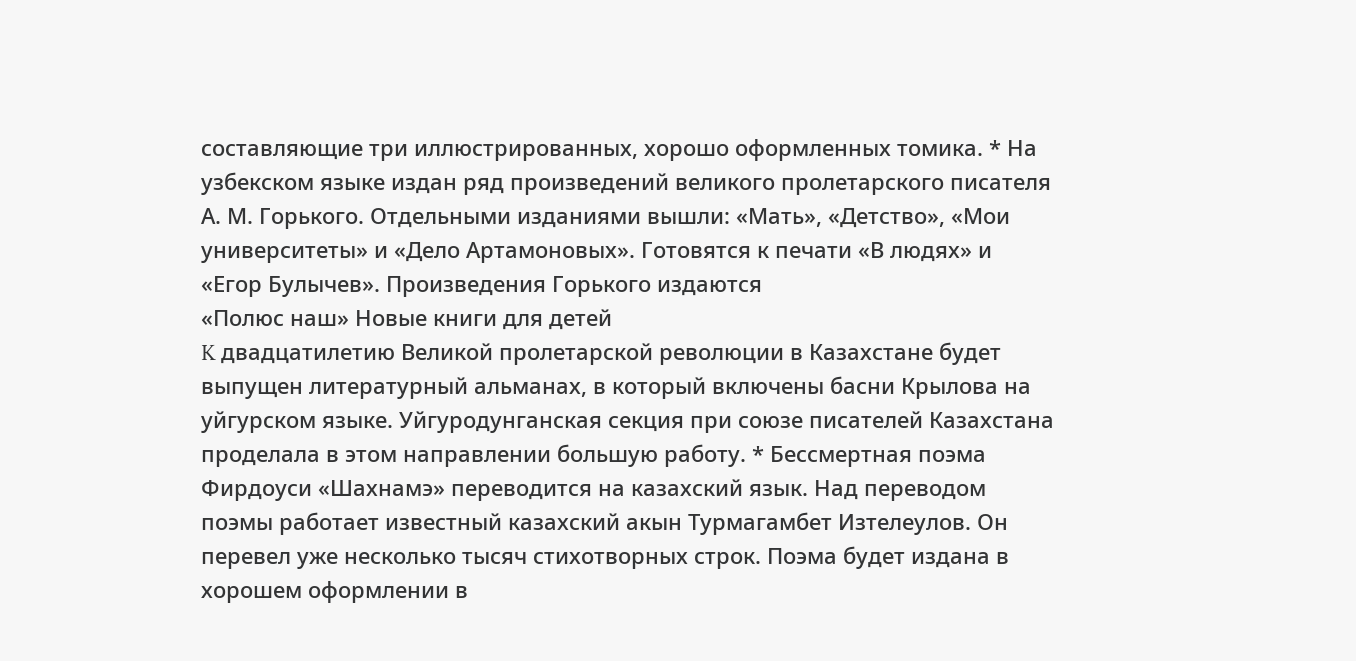составляющие три иллюстрированных, хорошо оформленных томика. * На узбекском языке издан ряд произведений великого пролетарского писателя А. М. Горького. Отдельными изданиями вышли: «Мать», «Детство», «Мои университеты» и «Дело Артамоновых». Готовятся к печати «В людях» и «Егор Булычев». Произведения Горького издаются
«Полюс наш» Новые книги для детей
K двадцатилетию Великой пролетарской революции в Казахстане будет выпущен литературный альманах, в который включены басни Крылова на уйгурском языке. Уйгуродунганская секция при союзе писателей Казахстана проделала в этом направлении большую работу. * Бессмертная поэма Фирдоуси «Шахнамэ» переводится на казахский язык. Над переводом поэмы работает известный казахский акын Турмагамбет Изтелеулов. Он перевел уже несколько тысяч стихотворных строк. Поэма будет издана в хорошем оформлении в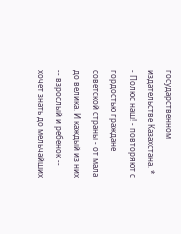государственном издательстве Казахстана. *
- Полюс наш! - повторяют с гордостью граждане советской страны - от мала до велика. И каждый из них -- взрослый и ребенок -- хочет знать до мельчайших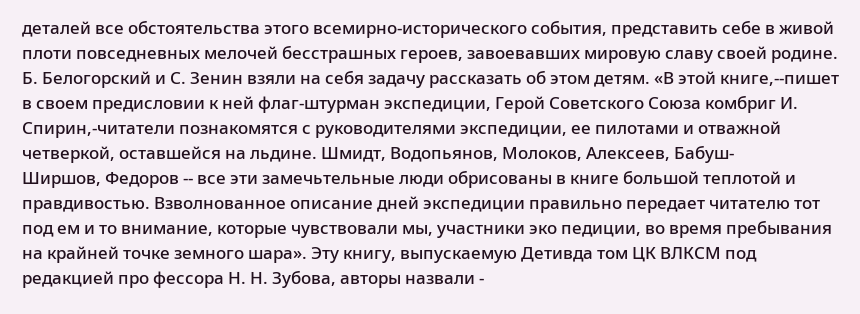деталей все обстоятельства этого всемирно-исторического события, представить себе в живой плоти повседневных мелочей бесстрашных героев, завоевавших мировую славу своей родине. Б. Белогорский и С. Зенин взяли на себя задачу рассказать об этом детям. «В этой книге,--пишет в своем предисловии к ней флаг-штурман экспедиции, Герой Советского Союза комбриг И. Спирин,-читатели познакомятся с руководителями экспедиции, ее пилотами и отважной четверкой, оставшейся на льдине. Шмидт, Водопьянов, Молоков, Алексеев, Бабуш-
Ширшов, Федоров -- все эти замечьтельные люди обрисованы в книге большой теплотой и правдивостью. Взволнованное описание дней экспедиции правильно передает читателю тот под ем и то внимание, которые чувствовали мы, участники эко педиции, во время пребывания на крайней точке земного шара». Эту книгу, выпускаемую Детивда том ЦК ВЛКСМ под редакцией про фессора Н. Н. Зубова, авторы назвали -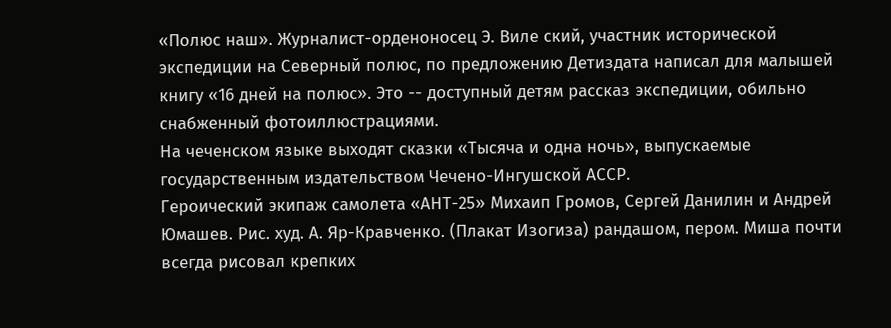«Полюс наш». Журналист-орденоносец Э. Виле ский, участник исторической экспедиции на Северный полюс, по предложению Детиздата написал для малышей книгу «16 дней на полюс». Это -- доступный детям рассказ экспедиции, обильно снабженный фотоиллюстрациями.
На чеченском языке выходят сказки «Тысяча и одна ночь», выпускаемые государственным издательством Чечено-Ингушской АССР.
Героический экипаж самолета «АНТ-25» Михаип Громов, Сергей Данилин и Андрей Юмашев. Рис. худ. А. Яр-Кравченко. (Плакат Изогиза) рандашом, пером. Миша почти всегда рисовал крепких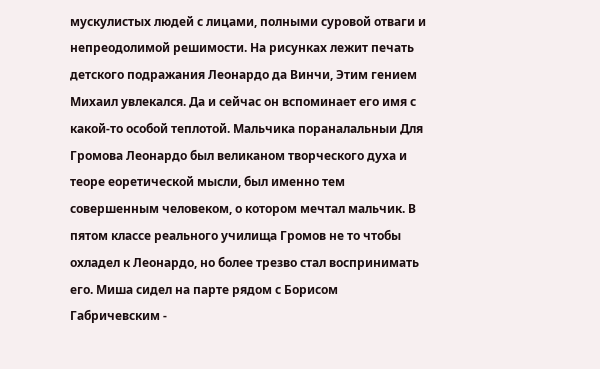мускулистых людей с лицами, полными суровой отваги и непреодолимой решимости. На рисунках лежит печать детского подражания Леонардо да Винчи, Этим гением Михаил увлекался. Да и сейчас он вспоминает его имя с какой-то особой теплотой. Мальчика пораналальныи Для Громова Леонардо был великаном творческого духа и теоре еоретической мысли, был именно тем совершенным человеком, о котором мечтал мальчик. В пятом классе реального училища Громов не то чтобы охладел к Леонардо, но более трезво стал воспринимать его. Миша сидел на парте рядом с Борисом Габричевским -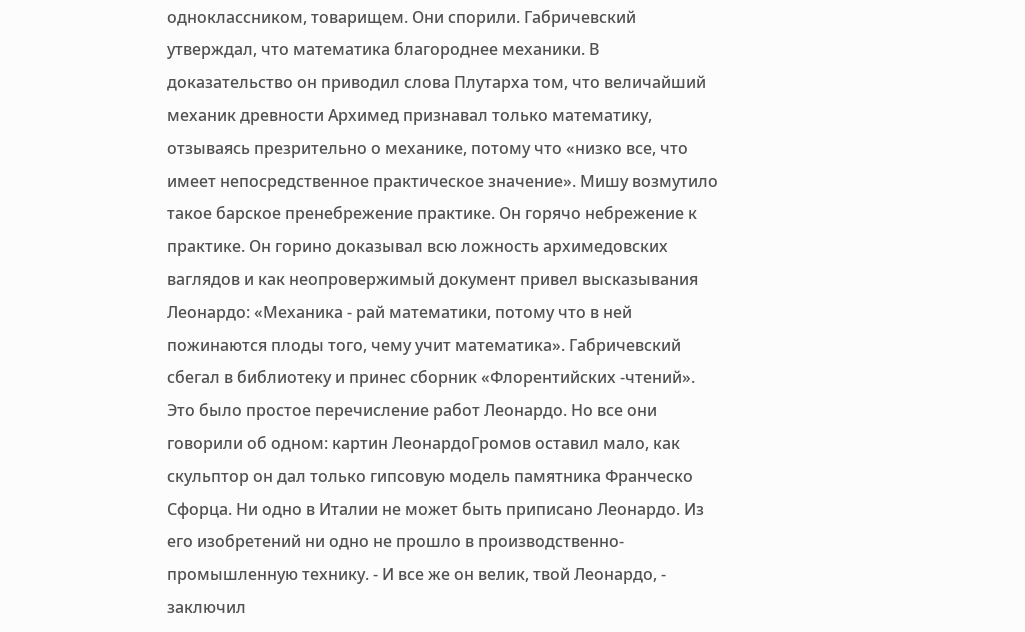одноклассником, товарищем. Они спорили. Габричевский утверждал, что математика благороднее механики. В доказательство он приводил слова Плутарха том, что величайший механик древности Архимед признавал только математику, отзываясь презрительно о механике, потому что «низко все, что имеет непосредственное практическое значение». Мишу возмутило такое барское пренебрежение практике. Он горячо небрежение к практике. Он горино доказывал всю ложность архимедовских ваглядов и как неопровержимый документ привел высказывания Леонардо: «Механика - рай математики, потому что в ней пожинаются плоды того, чему учит математика». Габричевский сбегал в библиотеку и принес сборник «Флорентийских -чтений». Это было простое перечисление работ Леонардо. Но все они говорили об одном: картин ЛеонардоГромов оставил мало, как скульптор он дал только гипсовую модель памятника Франческо Сфорца. Ни одно в Италии не может быть приписано Леонардо. Из его изобретений ни одно не прошло в производственно-промышленную технику. - И все же он велик, твой Леонардо, - заключил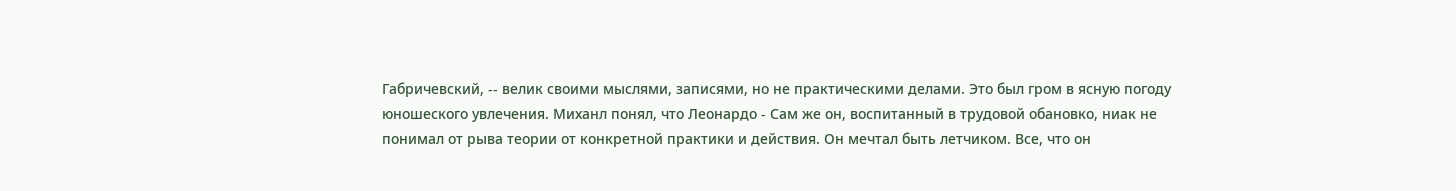Габричевский, -- велик своими мыслями, записями, но не практическими делами. Это был гром в ясную погоду юношеского увлечения. Миханл понял, что Леонардо - Сам же он, воспитанный в трудовой обановко, ниак не понимал от рыва теории от конкретной практики и действия. Он мечтал быть летчиком. Все, что он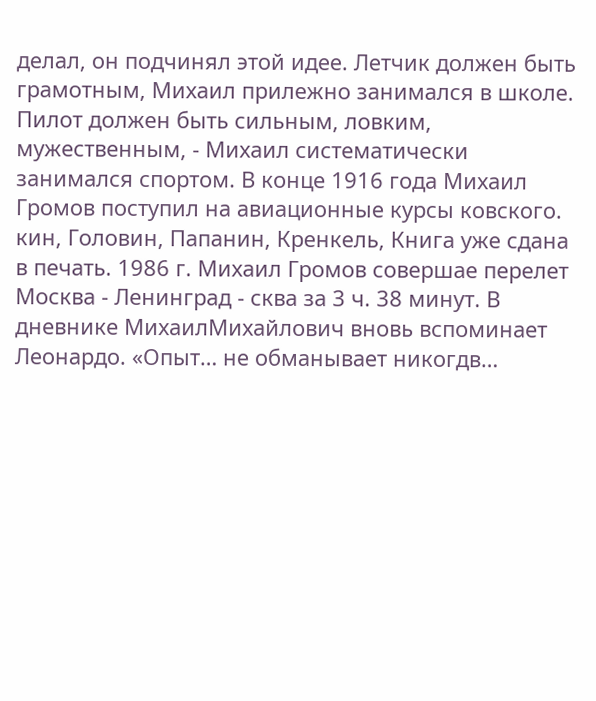делал, он подчинял этой идее. Летчик должен быть грамотным, Михаил прилежно занимался в школе. Пилот должен быть сильным, ловким, мужественным, - Михаил систематически занимался спортом. В конце 1916 года Михаил Громов поступил на авиационные курсы ковского.
кин, Головин, Папанин, Кренкель, Книга уже сдана в печать. 1986 г. Михаил Громов совершае перелет Москва - Ленинград - сква за 3 ч. 38 минут. В дневнике МихаилМихайлович вновь вспоминает Леонардо. «Опыт… не обманывает никогдв…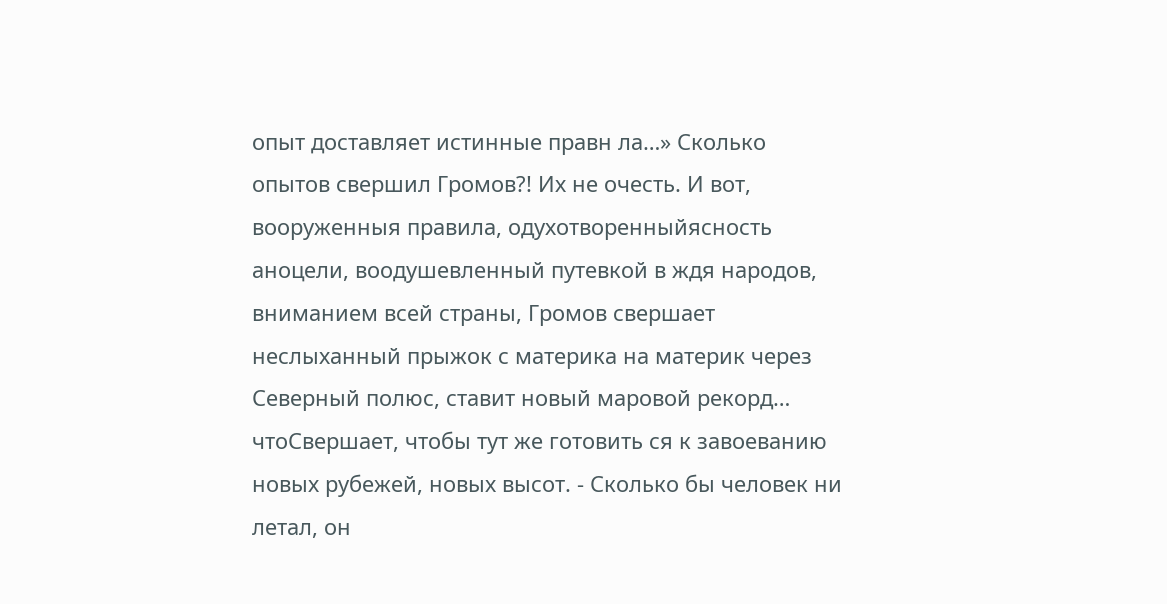опыт доставляет истинные правн ла…» Сколько опытов свершил Громов?! Их не очесть. И вот, вооруженныя правила, одухотворенныйясность аноцели, воодушевленный путевкой в ждя народов, вниманием всей страны, Громов свершает неслыханный прыжок с материка на материк через Северный полюс, ставит новый маровой рекорд… чтоСвершает, чтобы тут же готовить ся к завоеванию новых рубежей, новых высот. - Сколько бы человек ни летал, он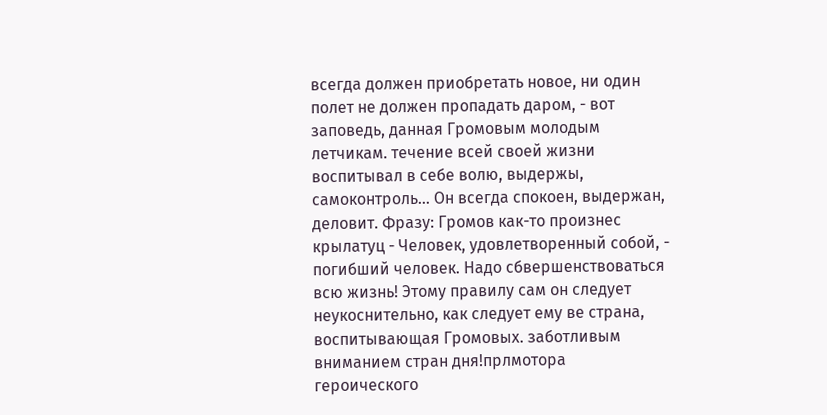всегда должен приобретать новое, ни один полет не должен пропадать даром, - вот заповедь, данная Громовым молодым летчикам. течение всей своей жизни воспитывал в себе волю, выдержы, самоконтроль… Он всегда спокоен, выдержан, деловит. Фразу: Громов как-то произнес крылатуц - Человек, удовлетворенный собой, - погибший человек. Надо сбвершенствоваться всю жизнь! Этому правилу сам он следует неукоснительно, как следует ему ве страна, воспитывающая Громовых. заботливым вниманием стран дня!прлмотора героического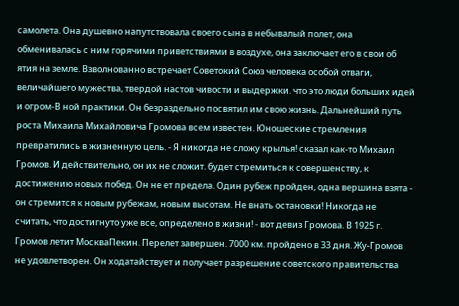самолета. Она душевно напутствовала своего сына в небывалый полет, она обменивалась с ним горячими приветствиями в воздухе, она заключает его в свои об ятия на земле. Взволнованно встречает Советокий Союз человека особой отваги, величайшего мужества, твердой настов чивости и выдержки. что это люди больших идей и огром-В ной практики. Он безраздельно посвятил им свою жизнь. Дальнейший путь роста Михаила Михайловича Громова всем известен. Юношеские стремления превратились в жизненную цель. - Я никогда не сложу крылья! сказал как-то Михаил Громов. И действительно, он их не сложит. будет стремиться к совершенству, к достижению новых побед. Он не ет предела. Один рубеж пройден, одна вершина взята - он стремится к новым рубежам, новым высотам. Не внать остановки! Никогда не считать, что достигнуто уже все, определено в жизни! - вот девиз Громова. В 1925 г. Громов летит МоскваПекин. Перелет завершен. 7000 км. пройдено в 33 дня. Жу-Громов не удовлетворен. Он ходатайствует и получает разрешение советского правительства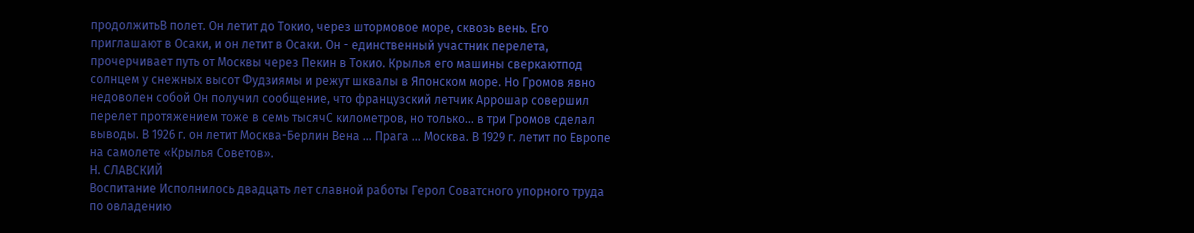продолжитьВ полет. Он летит до Токио, через штормовое море, сквозь вень. Его приглашают в Осаки, и он летит в Осаки. Он - единственный участник перелета, прочерчивает путь от Москвы через Пекин в Токио. Крылья его машины сверкаютпод солнцем у снежных высот Фудзиямы и режут шквалы в Японском море. Но Громов явно недоволен собой Он получил сообщение, что французский летчик Аррошар совершил перелет протяжением тоже в семь тысячС километров, но только… в три Громов сделал выводы. В 1926 г. он летит Москва-Берлин Вена … Прага … Москва. В 1929 г. летит по Европе на самолете «Крылья Советов».
Н. СЛАВСКИЙ
Воспитание Исполнилось двадцать лет славной работы Герол Соватсного упорного труда по овладению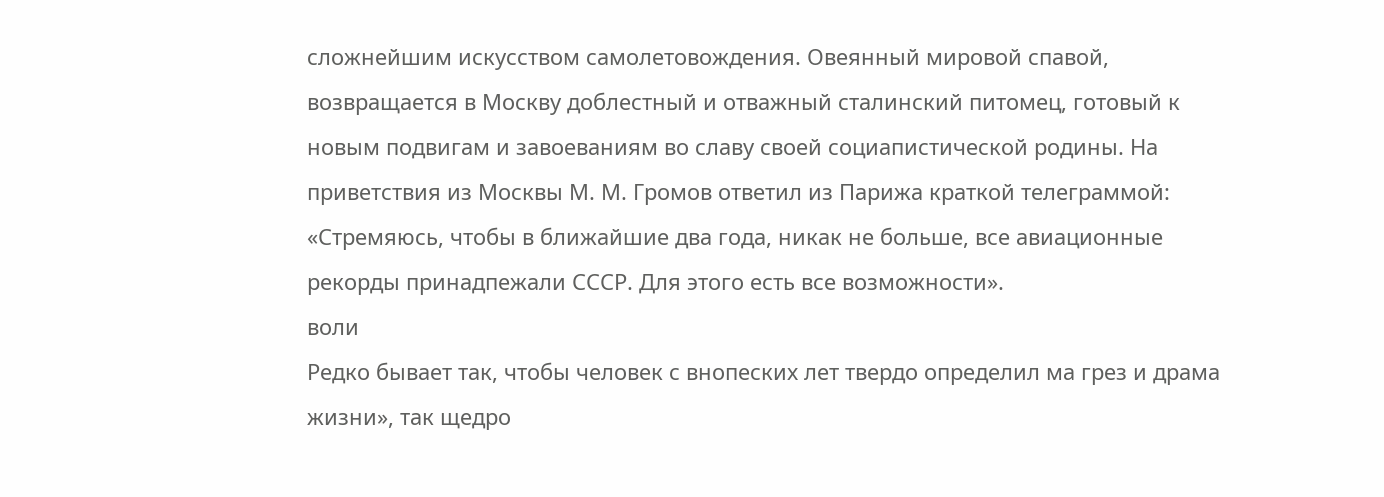сложнейшим искусством самолетовождения. Овеянный мировой спавой, возвращается в Москву доблестный и отважный сталинский питомец, готовый к новым подвигам и завоеваниям во славу своей социапистической родины. На приветствия из Москвы М. М. Громов ответил из Парижа краткой телеграммой: «Стремяюсь, чтобы в ближайшие два года, никак не больше, все авиационные рекорды принадпежали СССР. Для этого есть все возможности».
воли
Редко бывает так, чтобы человек с внопеских лет твердо определил ма грез и драма жизни», так щедро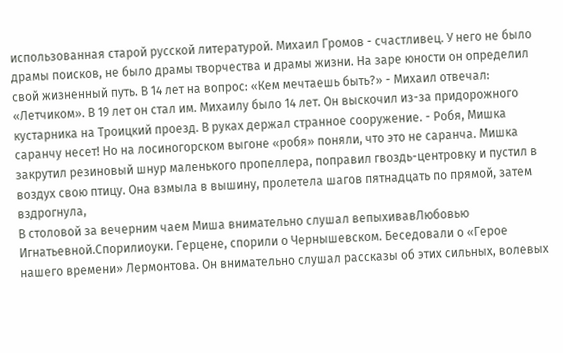использованная старой русской литературой. Михаил Громов - счастливец. У него не было драмы поисков, не было драмы творчества и драмы жизни. На заре юности он определил свой жизненный путь. В 14 лет на вопрос: «Кем мечтаешь быть?» - Михаил отвечал: «Летчиком». В 19 лет он стал им. Михаилу было 14 лет. Он выскочил из-за придорожного кустарника на Троицкий проезд. В руках держал странное сооружение. - Робя, Мишка саранчу несет! Но на лосиногорском выгоне «робя» поняли, что это не саранча. Мишка закрутил резиновый шнур маленького пропеллера, поправил гвоздь-центровку и пустил в воздух свою птицу. Она взмыла в вышину, пролетела шагов пятнадцать по прямой, затем вздрогнула,
В столовой за вечерним чаем Миша внимательно слушал вепыхивавЛюбовью Игнатьевной.Спорилиоуки. Герцене, спорили о Чернышевском. Беседовали о «Герое нашего времени» Лермонтова. Он внимательно слушал рассказы об этих сильных, волевых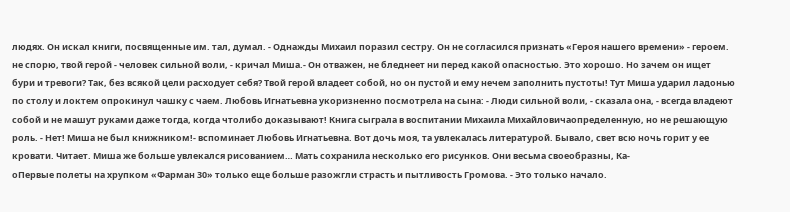людях. Он искал книги, посвященные им. тал, думал. - Однажды Михаил поразил сестру. Он не согласился признать «Героя нашего времени» - героем. не спорю, твой герой - человек сильной воли, - кричал Миша.- Он отважен, не бледнеет ни перед какой опасностью. Это хорошо. Но зачем он ищет бури и тревоги? Так, без всякой цели расходует себя? Твой герой владеет собой, но он пустой и ему нечем заполнить пустоты! Тут Миша ударил ладонью по столу и локтем опрокинул чашку с чаем. Любовь Игнатьевна укоризненно посмотрела на сына: - Люди сильной воли, - сказала она, - всегда владеют собой и не машут руками даже тогда, когда чтолибо доказывают! Книга сыграла в воспитании Михаила Михайловичаопределенную, но не решающую роль. - Нет! Миша не был книжником!- вспоминает Любовь Игнатьевна. Вот дочь моя, та увлекалась литературой. Бывало, свет всю ночь горит у ее кровати. Читает. Миша же больше увлекался рисованием… Мать сохранила несколько его рисунков. Они весьма своеобразны, Ка-
оПервые полеты на хрупком «Фарман 30» только еще больше разожгли страсть и пытливость Громова. - Это только начало.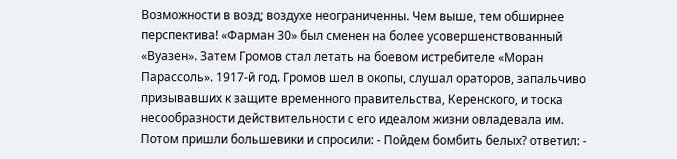Возможности в возд; воздухе неограниченны. Чем выше, тем обширнее перспектива! «Фарман 30» был сменен на более усовершенствованный «Вуазен». Затем Громов стал летать на боевом истребителе «Моран Парассоль». 1917-й год. Громов шел в окопы, слушал ораторов, запальчиво призывавших к защите временного правительства, Керенского, и тоска несообразности действительности с его идеалом жизни овладевала им. Потом пришли большевики и спросили: - Пойдем бомбить белых? ответил: -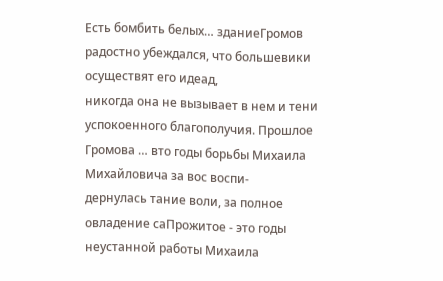Есть бомбить белых… зданиеГромов радостно убеждался, что большевики осуществят его идеад,
никогда она не вызывает в нем и тени успокоенного благополучия. Прошлое Громова … вто годы борьбы Михаила Михайловича за вос воспи-
дернулась тание воли, за полное овладение саПрожитое - это годы неустанной работы Михаила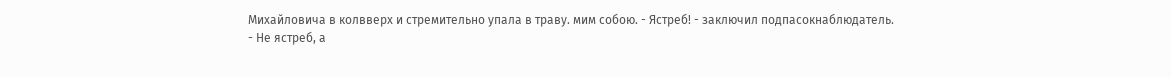Михайловича в колвверх и стремительно упала в траву. мим собою. - Ястреб! - заключил подпасокнаблюдатель.
- Не ястреб, а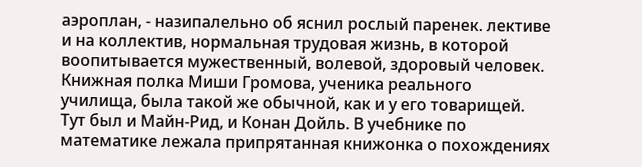аэроплан, - назипалельно об яснил рослый паренек. лективе и на коллектив, нормальная трудовая жизнь, в которой воопитывается мужественный, волевой, здоровый человек. Книжная полка Миши Громова, ученика реального училища, была такой же обычной, как и у его товарищей. Тут был и Майн-Рид, и Конан Дойль. В учебнике по математике лежала припрятанная книжонка о похождениях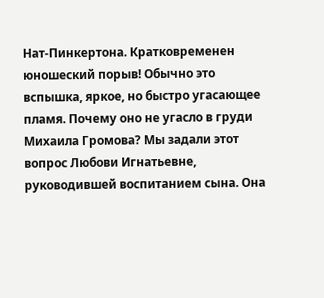Нат-Пинкертона. Кратковременен юношеский порыв! Обычно это вспышка, яркое, но быстро угасающее пламя. Почему оно не угасло в груди Михаила Громова? Мы задали этот вопрос Любови Игнатьевне, руководившей воспитанием сына. Она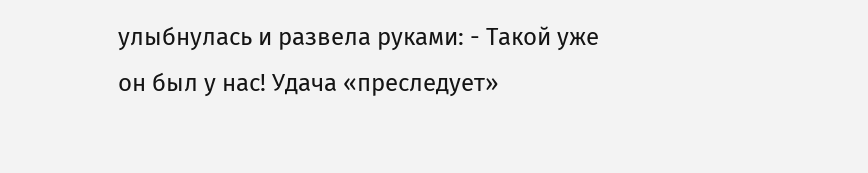улыбнулась и развела руками: - Такой уже он был у нас! Удача «преследует»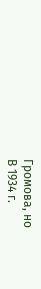Громова, но
В 1934 г.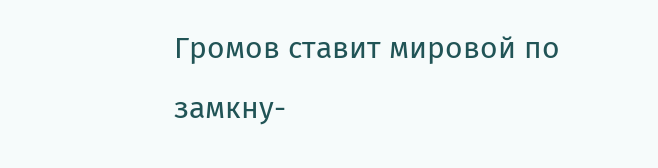Громов ставит мировой по замкну-